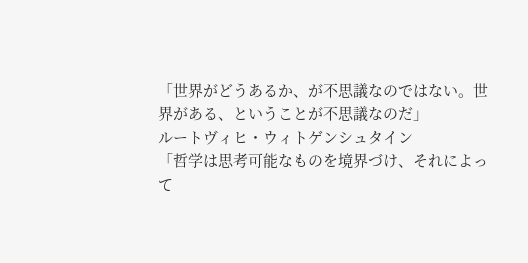「世界がどうあるか、が不思議なのではない。世界がある、ということが不思議なのだ」
ルートヴィヒ・ウィトゲンシュタイン
「哲学は思考可能なものを境界づけ、それによって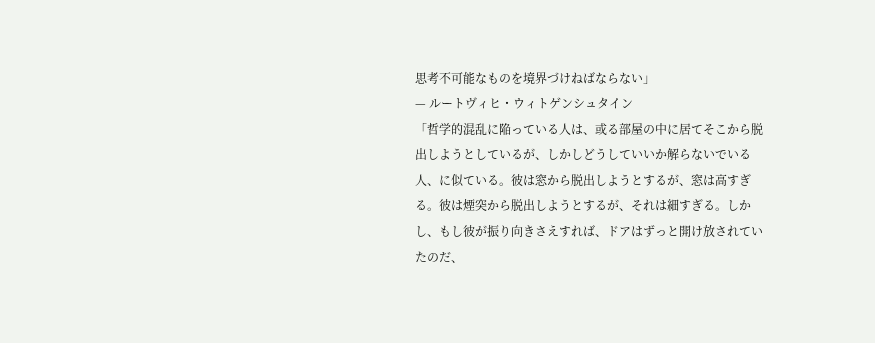思考不可能なものを境界づけねばならない」
— ルートヴィヒ・ウィトゲンシュタイン
「哲学的混乱に陥っている人は、或る部屋の中に居てそこから脱出しようとしているが、しかしどうしていいか解らないでいる人、に似ている。彼は窓から脱出しようとするが、窓は高すぎる。彼は煙突から脱出しようとするが、それは細すぎる。しかし、もし彼が振り向きさえすれば、ドアはずっと開け放されていたのだ、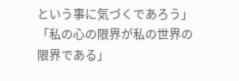という事に気づくであろう」
「私の心の限界が私の世界の限界である」